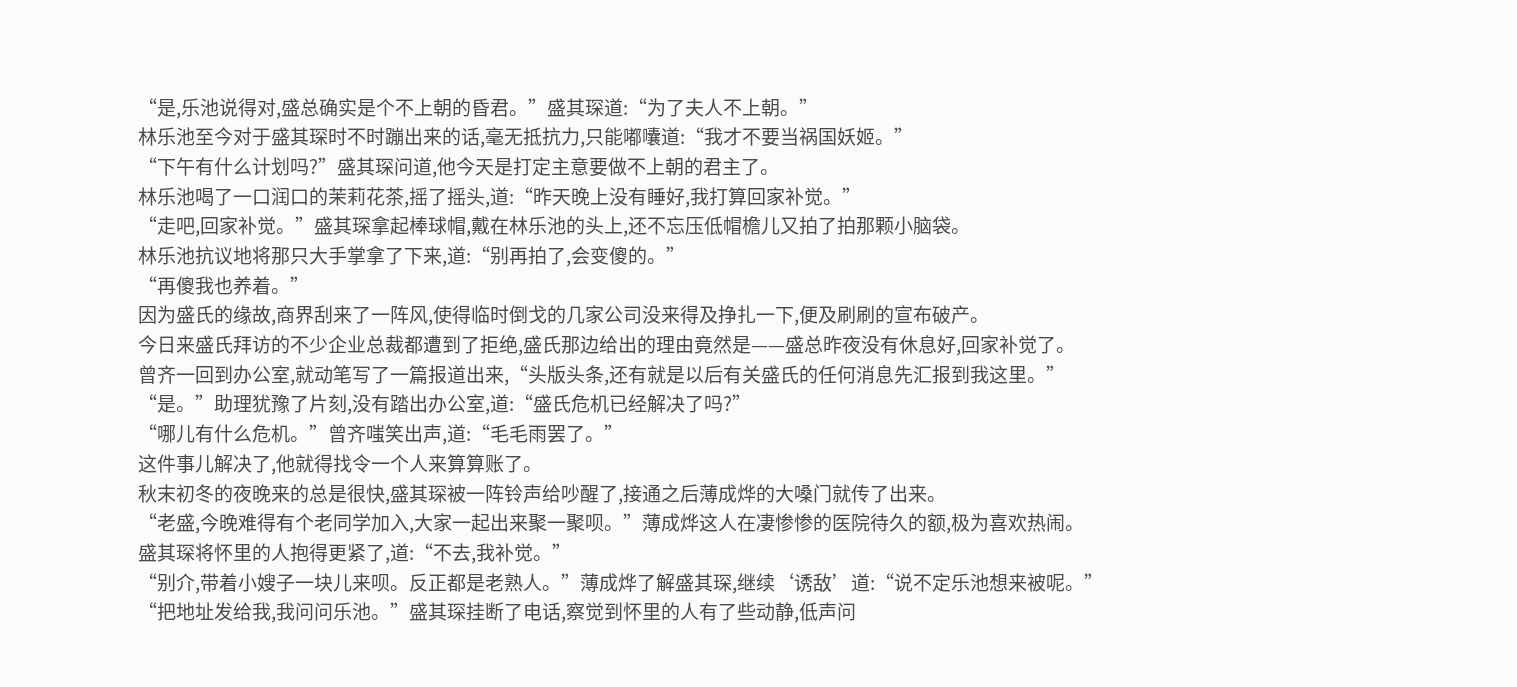“是,乐池说得对,盛总确实是个不上朝的昏君。”盛其琛道:“为了夫人不上朝。”
林乐池至今对于盛其琛时不时蹦出来的话,毫无抵抗力,只能嘟囔道:“我才不要当祸国妖姬。”
“下午有什么计划吗?”盛其琛问道,他今天是打定主意要做不上朝的君主了。
林乐池喝了一口润口的茉莉花茶,摇了摇头,道:“昨天晚上没有睡好,我打算回家补觉。”
“走吧,回家补觉。”盛其琛拿起棒球帽,戴在林乐池的头上,还不忘压低帽檐儿又拍了拍那颗小脑袋。
林乐池抗议地将那只大手掌拿了下来,道:“别再拍了,会变傻的。”
“再傻我也养着。”
因为盛氏的缘故,商界刮来了一阵风,使得临时倒戈的几家公司没来得及挣扎一下,便及刷刷的宣布破产。
今日来盛氏拜访的不少企业总裁都遭到了拒绝,盛氏那边给出的理由竟然是——盛总昨夜没有休息好,回家补觉了。
曾齐一回到办公室,就动笔写了一篇报道出来,“头版头条,还有就是以后有关盛氏的任何消息先汇报到我这里。”
“是。”助理犹豫了片刻,没有踏出办公室,道:“盛氏危机已经解决了吗?”
“哪儿有什么危机。”曾齐嗤笑出声,道:“毛毛雨罢了。”
这件事儿解决了,他就得找令一个人来算算账了。
秋末初冬的夜晚来的总是很快,盛其琛被一阵铃声给吵醒了,接通之后薄成烨的大嗓门就传了出来。
“老盛,今晚难得有个老同学加入,大家一起出来聚一聚呗。”薄成烨这人在凄惨惨的医院待久的额,极为喜欢热闹。
盛其琛将怀里的人抱得更紧了,道:“不去,我补觉。”
“别介,带着小嫂子一块儿来呗。反正都是老熟人。”薄成烨了解盛其琛,继续‘诱敌’道:“说不定乐池想来被呢。”
“把地址发给我,我问问乐池。”盛其琛挂断了电话,察觉到怀里的人有了些动静,低声问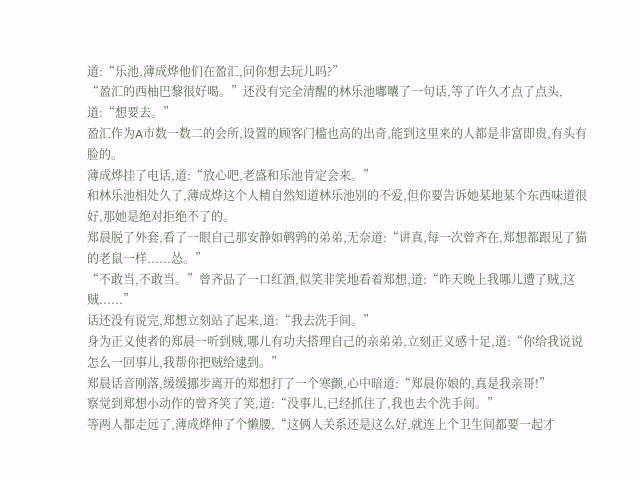道:“乐池,薄成烨他们在盈汇,问你想去玩儿吗?”
“盈汇的西柚巴黎很好喝。”还没有完全清醒的林乐池嘟囔了一句话,等了许久才点了点头,道:“想要去。”
盈汇作为A市数一数二的会所,设置的顾客门槛也高的出奇,能到这里来的人都是非富即贵,有头有脸的。
薄成烨挂了电话,道:“放心吧,老盛和乐池肯定会来。”
和林乐池相处久了,薄成烨这个人精自然知道林乐池别的不爱,但你要告诉她某地某个东西味道很好,那她是绝对拒绝不了的。
郑晨脱了外套,看了一眼自己那安静如鹌鹑的弟弟,无奈道:“讲真,每一次曾齐在,郑想都跟见了猫的老鼠一样......怂。”
“不敢当,不敢当。”曾齐品了一口红酒,似笑非笑地看着郑想,道:“昨天晚上我哪儿遭了贼,这贼......”
话还没有说完,郑想立刻站了起来,道:“我去洗手间。”
身为正义使者的郑晨一听到贼,哪儿有功夫搭理自己的亲弟弟,立刻正义感十足,道:“你给我说说怎么一回事儿,我帮你把贼给逮到。”
郑晨话音刚落,缓缓挪步离开的郑想打了一个寒颤,心中暗道:“郑晨你娘的,真是我亲哥!”
察觉到郑想小动作的曾齐笑了笑,道:“没事儿,已经抓住了,我也去个洗手间。”
等两人都走远了,薄成烨伸了个懒腰,“这俩人关系还是这么好,就连上个卫生间都要一起才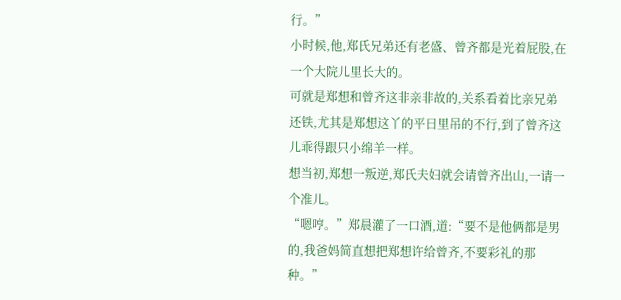行。”
小时候,他,郑氏兄弟还有老盛、曾齐都是光着屁股,在一个大院儿里长大的。
可就是郑想和曾齐这非亲非故的,关系看着比亲兄弟还铁,尤其是郑想这丫的平日里吊的不行,到了曾齐这儿乖得跟只小绵羊一样。
想当初,郑想一叛逆,郑氏夫妇就会请曾齐出山,一请一个准儿。
“嗯哼。”郑晨灌了一口酒,道:“要不是他俩都是男的,我爸妈简直想把郑想许给曾齐,不要彩礼的那种。”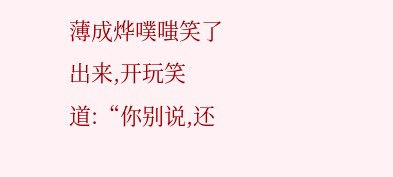薄成烨噗嗤笑了出来,开玩笑道:“你别说,还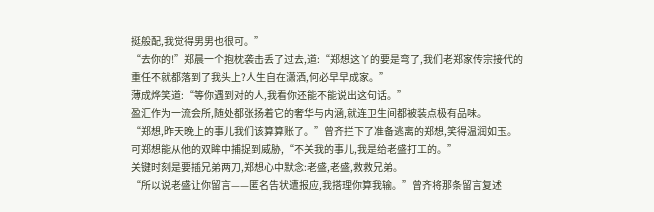挺般配,我觉得男男也很可。”
“去你的!”郑晨一个抱枕袭击丢了过去,道:“郑想这丫的要是弯了,我们老郑家传宗接代的重任不就都落到了我头上?人生自在潇洒,何必早早成家。”
薄成烨笑道:“等你遇到对的人,我看你还能不能说出这句话。”
盈汇作为一流会所,随处都张扬着它的奢华与内涵,就连卫生间都被装点极有品味。
“郑想,昨天晚上的事儿我们该算算账了。”曾齐拦下了准备逃离的郑想,笑得温润如玉。
可郑想能从他的双眸中捕捉到威胁,“不关我的事儿,我是给老盛打工的。”
关键时刻是要插兄弟两刀,郑想心中默念:老盛,老盛,救救兄弟。
“所以说老盛让你留言——匿名告状遭报应,我搭理你算我输。”曾齐将那条留言复述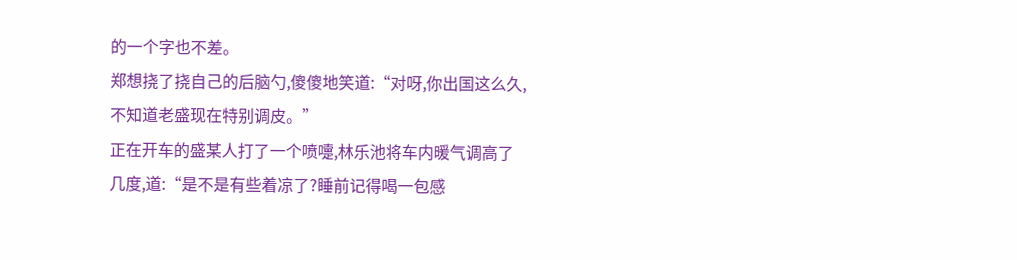的一个字也不差。
郑想挠了挠自己的后脑勺,傻傻地笑道:“对呀,你出国这么久,不知道老盛现在特别调皮。”
正在开车的盛某人打了一个喷嚏,林乐池将车内暖气调高了几度,道:“是不是有些着凉了?睡前记得喝一包感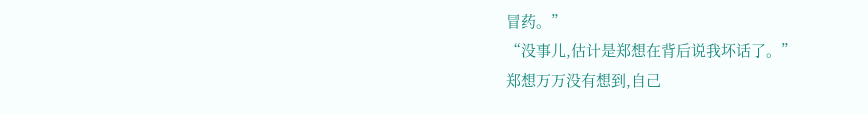冒药。”
“没事儿,估计是郑想在背后说我坏话了。”
郑想万万没有想到,自己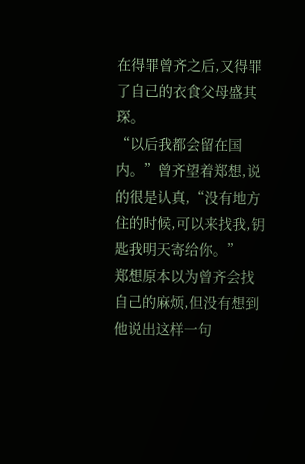在得罪曾齐之后,又得罪了自己的衣食父母盛其琛。
“以后我都会留在国内。”曾齐望着郑想,说的很是认真,“没有地方住的时候,可以来找我,钥匙我明天寄给你。”
郑想原本以为曾齐会找自己的麻烦,但没有想到他说出这样一句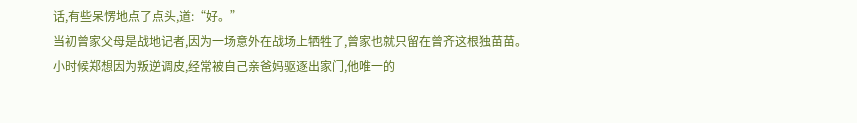话,有些呆愣地点了点头,道:“好。”
当初曾家父母是战地记者,因为一场意外在战场上牺牲了,曾家也就只留在曾齐这根独苗苗。
小时候郑想因为叛逆调皮,经常被自己亲爸妈驱逐出家门,他唯一的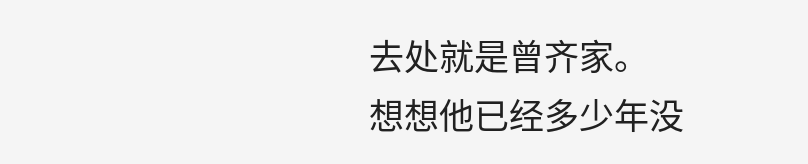去处就是曾齐家。
想想他已经多少年没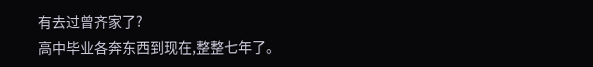有去过曾齐家了?
高中毕业各奔东西到现在,整整七年了。